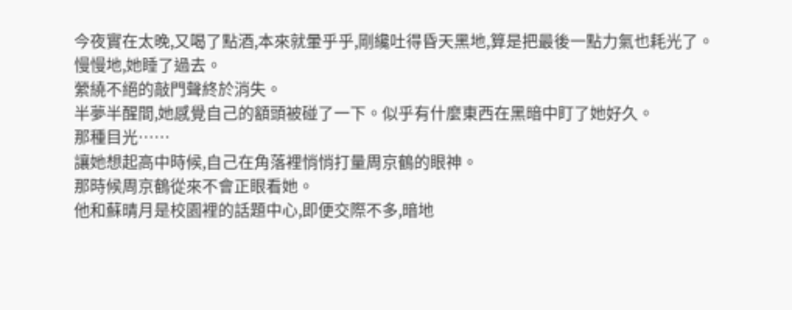今夜實在太晚,又喝了點酒,本來就暈乎乎,剛纔吐得昏天黑地,算是把最後一點力氣也耗光了。
慢慢地,她睡了過去。
縈繞不絕的敲門聲終於消失。
半夢半醒間,她感覺自己的額頭被碰了一下。似乎有什麼東西在黑暗中盯了她好久。
那種目光……
讓她想起高中時候,自己在角落裡悄悄打量周京鶴的眼神。
那時候周京鶴從來不會正眼看她。
他和蘇晴月是校園裡的話題中心,即便交際不多,暗地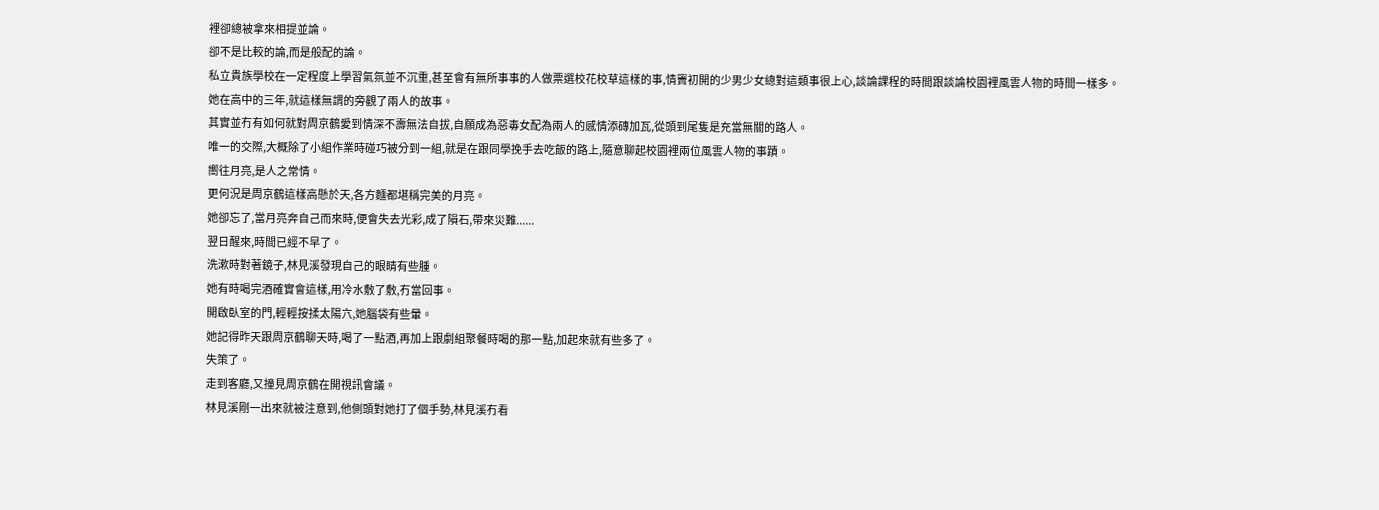裡卻總被拿來相提並論。
卻不是比較的論,而是般配的論。
私立貴族學校在一定程度上學習氣氛並不沉重,甚至會有無所事事的人做票選校花校草這樣的事,情竇初開的少男少女總對這類事很上心,談論課程的時間跟談論校園裡風雲人物的時間一樣多。
她在高中的三年,就這樣無謂的旁觀了兩人的故事。
其實並冇有如何就對周京鶴愛到情深不壽無法自拔,自願成為惡毒女配為兩人的感情添磚加瓦,從頭到尾隻是充當無關的路人。
唯一的交際,大概除了小組作業時碰巧被分到一組,就是在跟同學挽手去吃飯的路上,隨意聊起校園裡兩位風雲人物的事蹟。
嚮往月亮,是人之常情。
更何況是周京鶴這樣高懸於天,各方麵都堪稱完美的月亮。
她卻忘了,當月亮奔自己而來時,便會失去光彩,成了隕石,帶來災難......
翌日醒來,時間已經不早了。
洗漱時對著鏡子,林見溪發現自己的眼睛有些腫。
她有時喝完酒確實會這樣,用冷水敷了敷,冇當回事。
開啟臥室的門,輕輕按揉太陽穴,她腦袋有些暈。
她記得昨天跟周京鶴聊天時,喝了一點酒,再加上跟劇組聚餐時喝的那一點,加起來就有些多了。
失策了。
走到客廳,又撞見周京鶴在開視訊會議。
林見溪剛一出來就被注意到,他側頭對她打了個手勢,林見溪冇看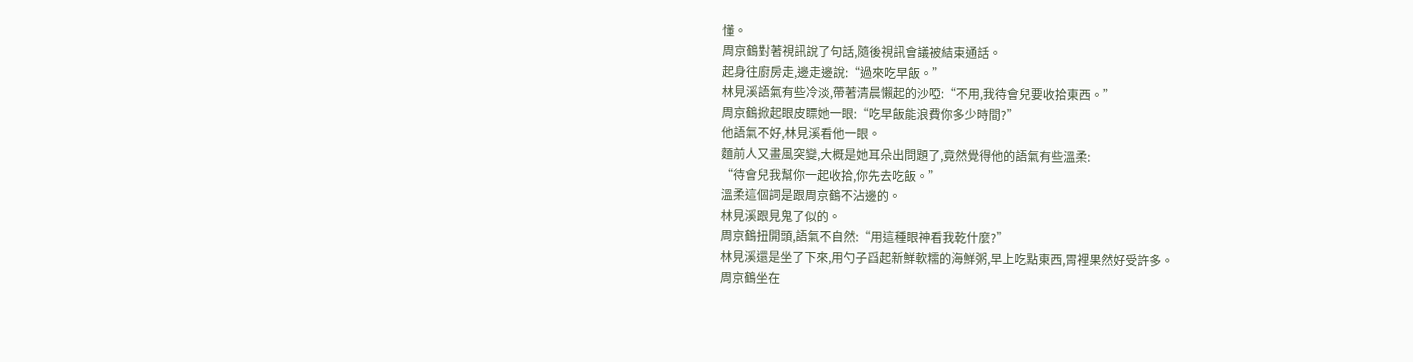懂。
周京鶴對著視訊說了句話,隨後視訊會議被結束通話。
起身往廚房走,邊走邊說:“過來吃早飯。”
林見溪語氣有些冷淡,帶著清晨懶起的沙啞:“不用,我待會兒要收拾東西。”
周京鶴掀起眼皮瞟她一眼:“吃早飯能浪費你多少時間?”
他語氣不好,林見溪看他一眼。
麵前人又畫風突變,大概是她耳朵出問題了,竟然覺得他的語氣有些溫柔:
“待會兒我幫你一起收拾,你先去吃飯。”
溫柔這個詞是跟周京鶴不沾邊的。
林見溪跟見鬼了似的。
周京鶴扭開頭,語氣不自然:“用這種眼神看我乾什麼?”
林見溪還是坐了下來,用勺子舀起新鮮軟糯的海鮮粥,早上吃點東西,胃裡果然好受許多。
周京鶴坐在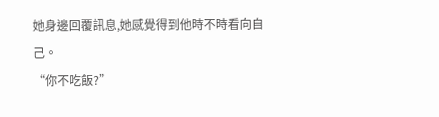她身邊回覆訊息,她感覺得到他時不時看向自己。
“你不吃飯?”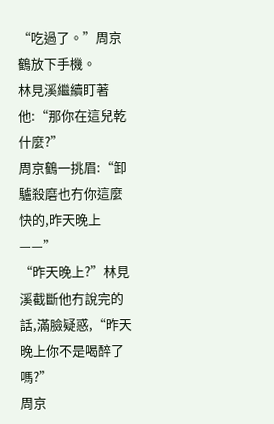“吃過了。”周京鶴放下手機。
林見溪繼續盯著他:“那你在這兒乾什麼?”
周京鶴一挑眉:“卸驢殺磨也冇你這麼快的,昨天晚上——”
“昨天晚上?”林見溪截斷他冇說完的話,滿臉疑惑,“昨天晚上你不是喝醉了嗎?”
周京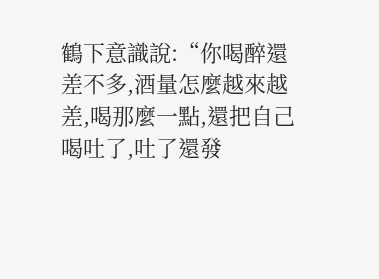鶴下意識說:“你喝醉還差不多,酒量怎麼越來越差,喝那麼一點,還把自己喝吐了,吐了還發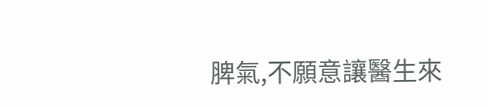脾氣,不願意讓醫生來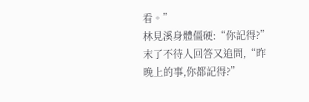看。”
林見溪身體僵硬:“你記得?”末了不待人回答又追問,“昨晚上的事,你都記得?”